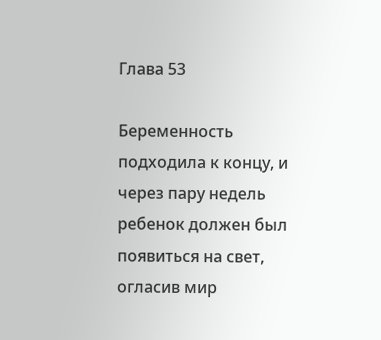Глава 53

Беременность подходила к концу, и через пару недель ребенок должен был появиться на свет, огласив мир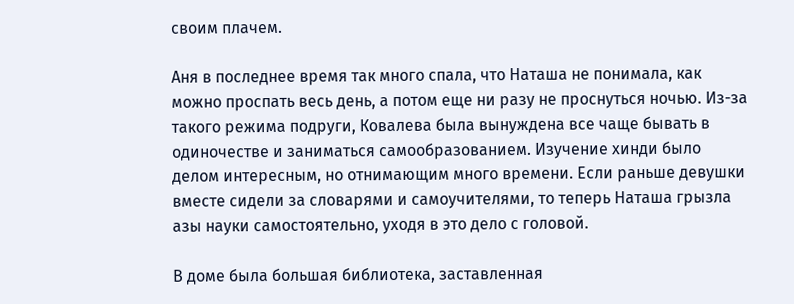своим плачем.

Аня в последнее время так много спала, что Наташа не понимала, как можно проспать весь день, а потом еще ни разу не проснуться ночью. Из-за такого режима подруги, Ковалева была вынуждена все чаще бывать в одиночестве и заниматься самообразованием. Изучение хинди было делом интересным, но отнимающим много времени. Если раньше девушки вместе сидели за словарями и самоучителями, то теперь Наташа грызла азы науки самостоятельно, уходя в это дело с головой.

В доме была большая библиотека, заставленная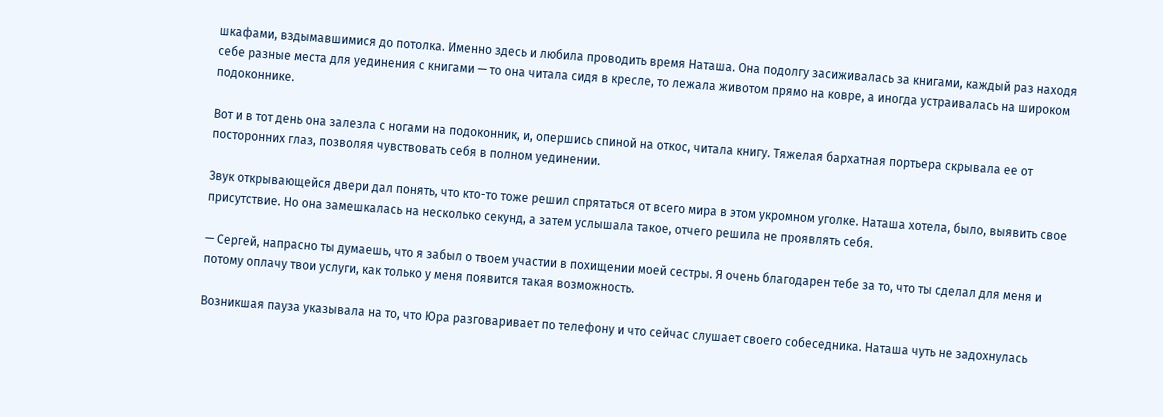шкафами, вздымавшимися до потолка. Именно здесь и любила проводить время Наташа. Она подолгу засиживалась за книгами, каждый раз находя себе разные места для уединения с книгами — то она читала сидя в кресле, то лежала животом прямо на ковре, а иногда устраивалась на широком подоконнике.

Вот и в тот день она залезла с ногами на подоконник, и, опершись спиной на откос, читала книгу. Тяжелая бархатная портьера скрывала ее от посторонних глаз, позволяя чувствовать себя в полном уединении.

Звук открывающейся двери дал понять, что кто-то тоже решил спрятаться от всего мира в этом укромном уголке. Наташа хотела, было, выявить свое присутствие. Но она замешкалась на несколько секунд, а затем услышала такое, отчего решила не проявлять себя.

— Сергей, напрасно ты думаешь, что я забыл о твоем участии в похищении моей сестры. Я очень благодарен тебе за то, что ты сделал для меня и потому оплачу твои услуги, как только у меня появится такая возможность.

Возникшая пауза указывала на то, что Юра разговаривает по телефону и что сейчас слушает своего собеседника. Наташа чуть не задохнулась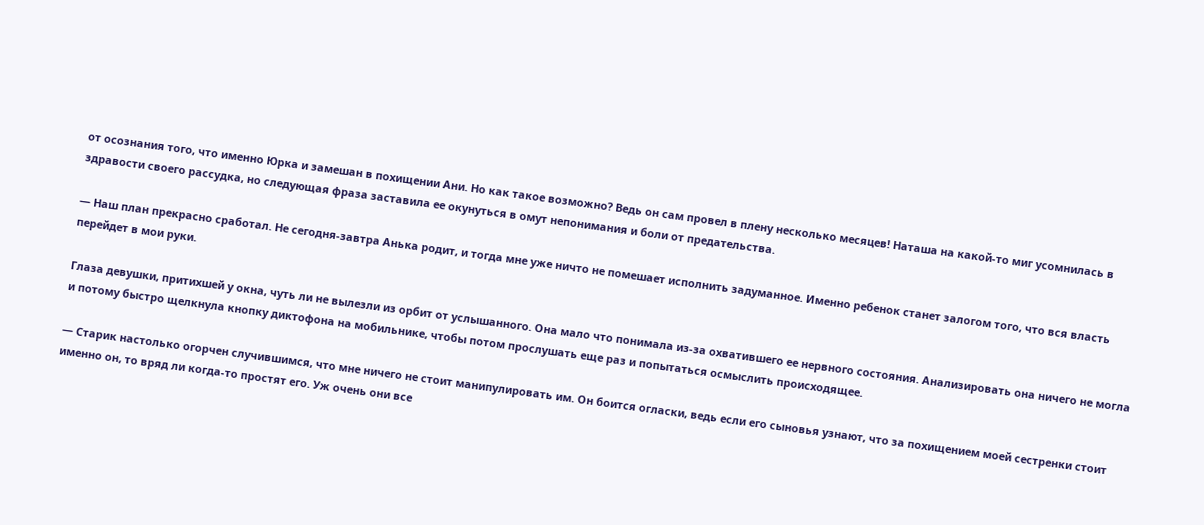от осознания того, что именно Юрка и замешан в похищении Ани. Но как такое возможно? Ведь он сам провел в плену несколько месяцев! Наташа на какой-то миг усомнилась в здравости своего рассудка, но следующая фраза заставила ее окунуться в омут непонимания и боли от предательства.

— Наш план прекрасно сработал. Не сегодня-завтра Анька родит, и тогда мне уже ничто не помешает исполнить задуманное. Именно ребенок станет залогом того, что вся власть перейдет в мои руки.

Глаза девушки, притихшей у окна, чуть ли не вылезли из орбит от услышанного. Она мало что понимала из-за охватившего ее нервного состояния. Анализировать она ничего не могла и потому быстро щелкнула кнопку диктофона на мобильнике, чтобы потом прослушать еще раз и попытаться осмыслить происходящее.

— Старик настолько огорчен случившимся, что мне ничего не стоит манипулировать им. Он боится огласки, ведь если его сыновья узнают, что за похищением моей сестренки стоит именно он, то вряд ли когда-то простят его. Уж очень они все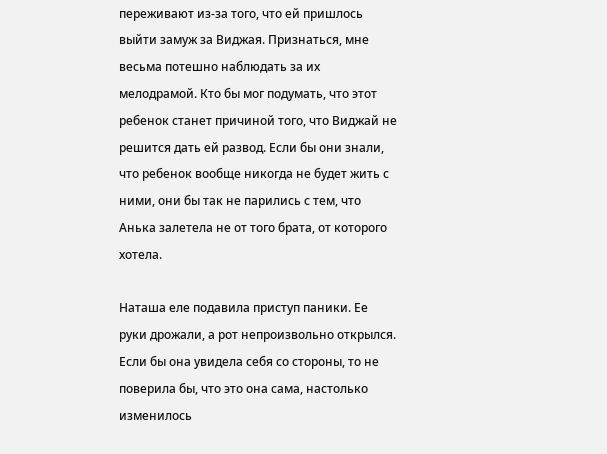переживают из-за того, что ей пришлось выйти замуж за Виджая. Признаться, мне весьма потешно наблюдать за их мелодрамой. Кто бы мог подумать, что этот ребенок станет причиной того, что Виджай не решится дать ей развод. Если бы они знали, что ребенок вообще никогда не будет жить с ними, они бы так не парились с тем, что Анька залетела не от того брата, от которого хотела.

Наташа еле подавила приступ паники. Ее руки дрожали, а рот непроизвольно открылся. Если бы она увидела себя со стороны, то не поверила бы, что это она сама, настолько изменилось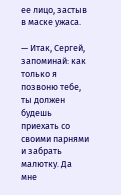ее лицо, застыв в маске ужаса.

— Итак, Сергей, запоминай: как только я позвоню тебе, ты должен будешь приехать со своими парнями и забрать малютку. Да мне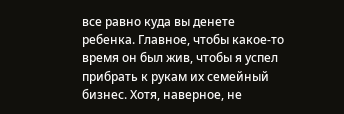все равно куда вы денете ребенка. Главное, чтобы какое-то время он был жив, чтобы я успел прибрать к рукам их семейный бизнес. Хотя, наверное, не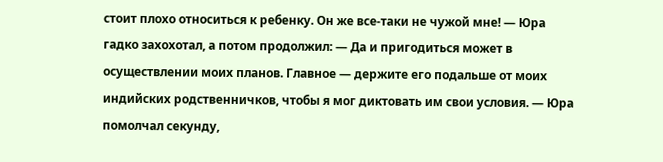стоит плохо относиться к ребенку. Он же все-таки не чужой мне! — Юра гадко захохотал, а потом продолжил: — Да и пригодиться может в осуществлении моих планов. Главное — держите его подальше от моих индийских родственничков, чтобы я мог диктовать им свои условия. — Юра помолчал секунду,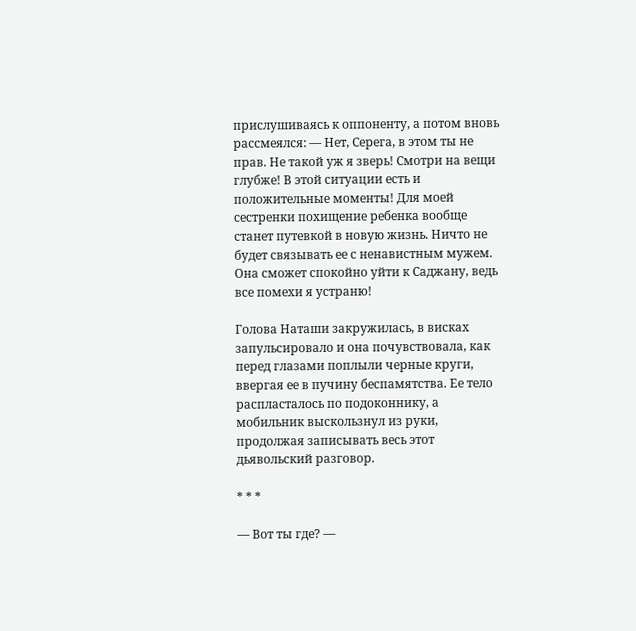прислушиваясь к оппоненту, а потом вновь рассмеялся: — Нет, Серега, в этом ты не прав. Не такой уж я зверь! Смотри на вещи глубже! В этой ситуации есть и положительные моменты! Для моей сестренки похищение ребенка вообще станет путевкой в новую жизнь. Ничто не будет связывать ее с ненавистным мужем. Она сможет спокойно уйти к Саджану, ведь все помехи я устраню!

Голова Наташи закружилась, в висках запульсировало и она почувствовала, как перед глазами поплыли черные круги, ввергая ее в пучину беспамятства. Ее тело распласталось по подоконнику, а мобильник выскользнул из руки, продолжая записывать весь этот дьявольский разговор.

* * *

— Вот ты где? —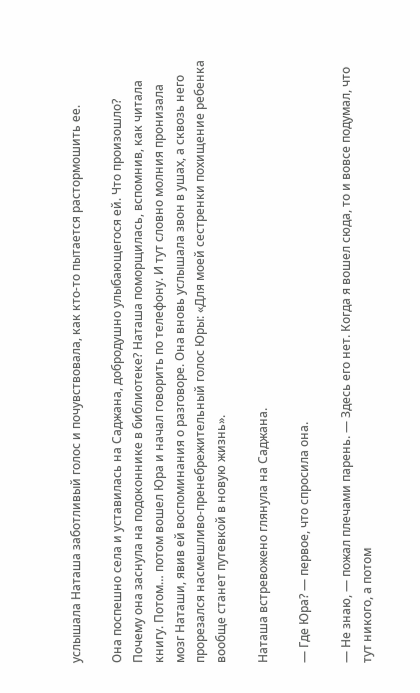услышала Наташа заботливый голос и почувствовала, как кто-то пытается растормошить ее.

Она поспешно села и уставилась на Саджана, добродушно улыбающегося ей. Что произошло? Почему она заснула на подоконнике в библиотеке? Наташа поморщилась, вспомнив, как читала книгу. Потом… потом вошел Юра и начал говорить по телефону. И тут словно молния пронизала мозг Наташи, явив ей воспоминания о разговоре. Она вновь услышала звон в ушах, а сквозь него прорезался насмешливо-пренебрежительный голос Юры: «Для моей сестренки похищение ребенка вообще станет путевкой в новую жизнь».

Наташа встревожено глянула на Саджана.

— Где Юра? — первое, что спросила она.

— Не знаю, — пожал плечами парень. — Здесь его нет. Когда я вошел сюда, то и вовсе подумал, что тут никого, а потом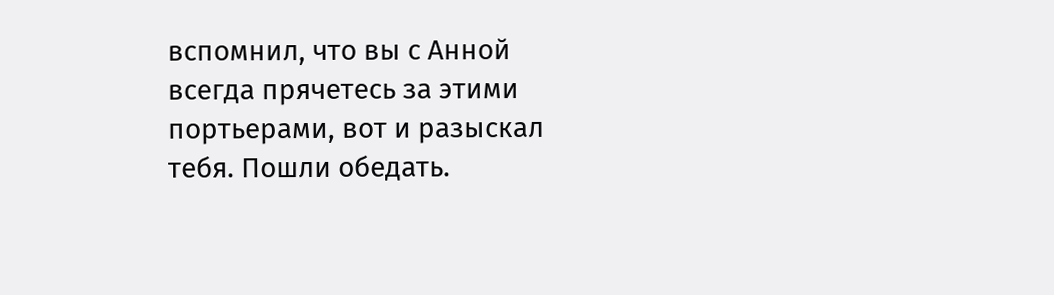вспомнил, что вы с Анной всегда прячетесь за этими портьерами, вот и разыскал тебя. Пошли обедать.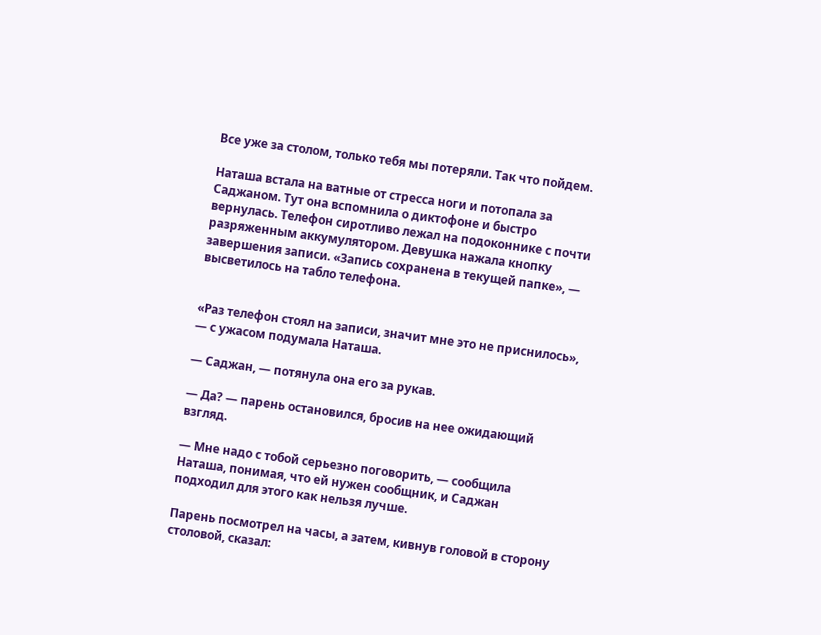Все уже за столом, только тебя мы потеряли. Так что пойдем.

Наташа встала на ватные от стресса ноги и потопала за Саджаном. Тут она вспомнила о диктофоне и быстро вернулась. Телефон сиротливо лежал на подоконнике с почти разряженным аккумулятором. Девушка нажала кнопку завершения записи. «Запись сохранена в текущей папке», — высветилось на табло телефона.


«Раз телефон стоял на записи, значит мне это не приснилось», — с ужасом подумала Наташа.

— Саджан, — потянула она его за рукав.

— Да? — парень остановился, бросив на нее ожидающий взгляд.

— Мне надо с тобой серьезно поговорить, — сообщила Наташа, понимая, что ей нужен сообщник, и Саджан подходил для этого как нельзя лучше.

Парень посмотрел на часы, а затем, кивнув головой в сторону столовой, сказал: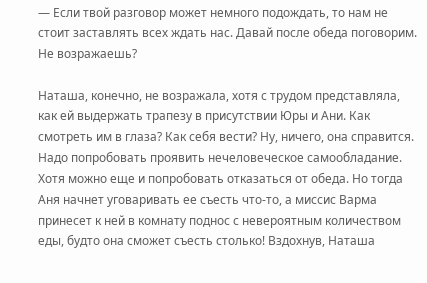— Если твой разговор может немного подождать, то нам не стоит заставлять всех ждать нас. Давай после обеда поговорим. Не возражаешь?

Наташа, конечно, не возражала, хотя с трудом представляла, как ей выдержать трапезу в присутствии Юры и Ани. Как смотреть им в глаза? Как себя вести? Ну, ничего, она справится. Надо попробовать проявить нечеловеческое самообладание. Хотя можно еще и попробовать отказаться от обеда. Но тогда Аня начнет уговаривать ее съесть что-то, а миссис Варма принесет к ней в комнату поднос с невероятным количеством еды, будто она сможет съесть столько! Вздохнув, Наташа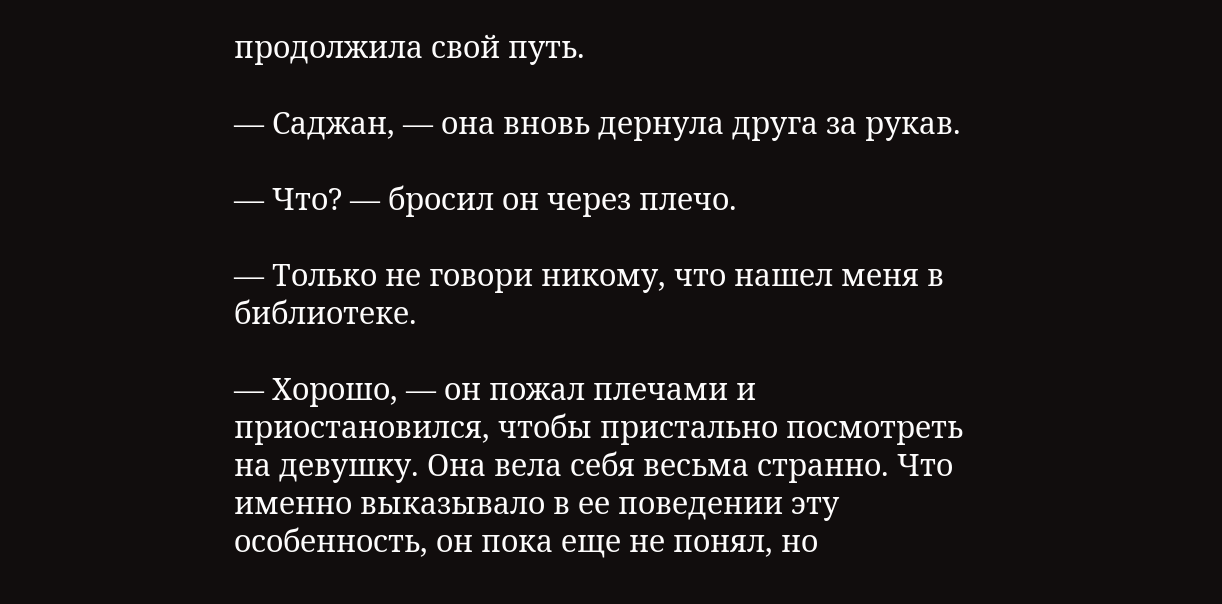продолжила свой путь.

— Саджан, — она вновь дернула друга за рукав.

— Что? — бросил он через плечо.

— Только не говори никому, что нашел меня в библиотеке.

— Хорошо, — он пожал плечами и приостановился, чтобы пристально посмотреть на девушку. Она вела себя весьма странно. Что именно выказывало в ее поведении эту особенность, он пока еще не понял, но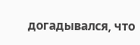догадывался, что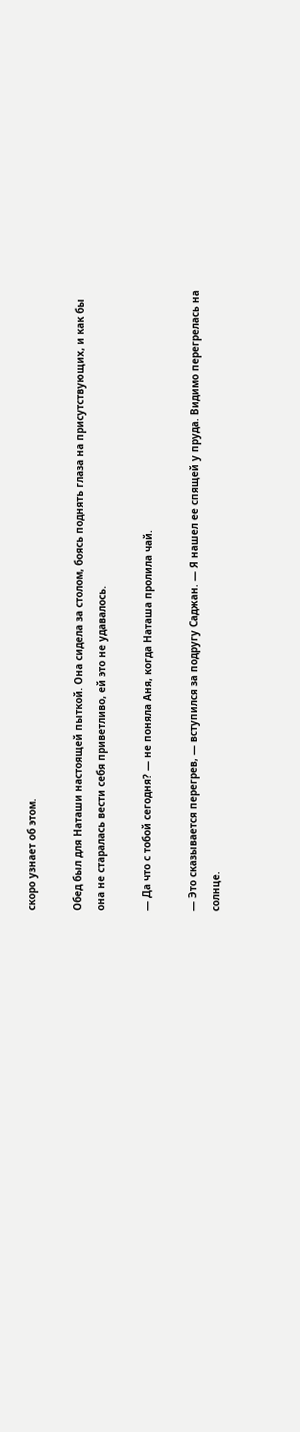скоро узнает об этом.

Обед был для Наташи настоящей пыткой. Она сидела за столом, боясь поднять глаза на присутствующих, и как бы она не старалась вести себя приветливо, ей это не удавалось.

— Да что с тобой сегодня? — не поняла Аня, когда Наташа пролила чай.

— Это сказывается перегрев, — вступился за подругу Саджан. — Я нашел ее спящей у пруда. Видимо перегрелась на солнце.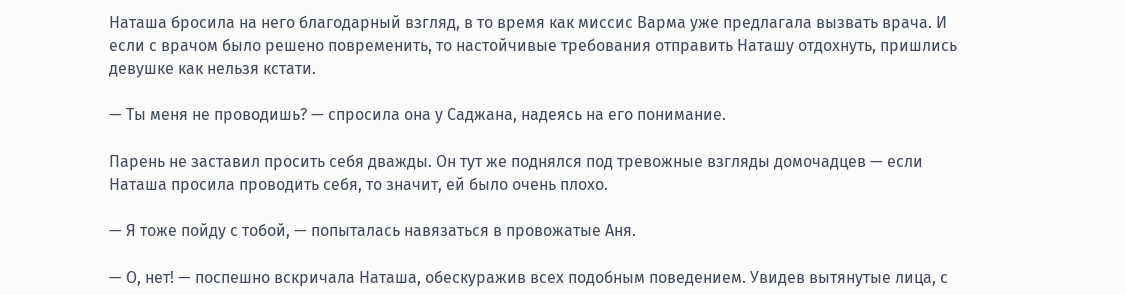Наташа бросила на него благодарный взгляд, в то время как миссис Варма уже предлагала вызвать врача. И если с врачом было решено повременить, то настойчивые требования отправить Наташу отдохнуть, пришлись девушке как нельзя кстати.

— Ты меня не проводишь? — спросила она у Саджана, надеясь на его понимание.

Парень не заставил просить себя дважды. Он тут же поднялся под тревожные взгляды домочадцев — если Наташа просила проводить себя, то значит, ей было очень плохо.

— Я тоже пойду с тобой, — попыталась навязаться в провожатые Аня.

— О, нет! — поспешно вскричала Наташа, обескуражив всех подобным поведением. Увидев вытянутые лица, с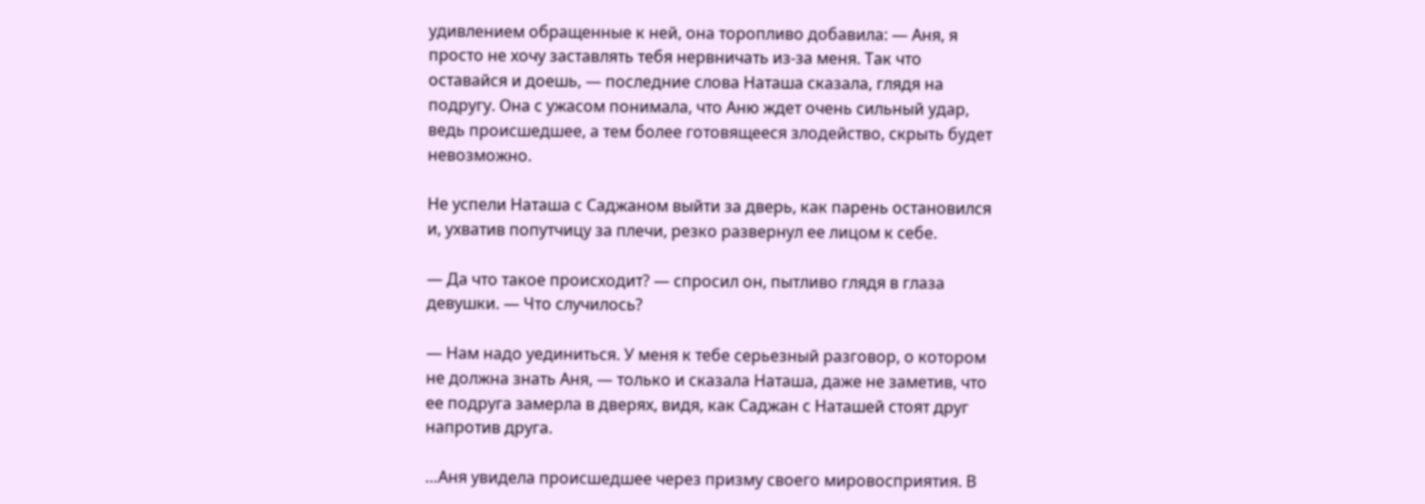удивлением обращенные к ней, она торопливо добавила: — Аня, я просто не хочу заставлять тебя нервничать из-за меня. Так что оставайся и доешь, — последние слова Наташа сказала, глядя на подругу. Она с ужасом понимала, что Аню ждет очень сильный удар, ведь происшедшее, а тем более готовящееся злодейство, скрыть будет невозможно.

Не успели Наташа с Саджаном выйти за дверь, как парень остановился и, ухватив попутчицу за плечи, резко развернул ее лицом к себе.

— Да что такое происходит? — спросил он, пытливо глядя в глаза девушки. — Что случилось?

— Нам надо уединиться. У меня к тебе серьезный разговор, о котором не должна знать Аня, — только и сказала Наташа, даже не заметив, что ее подруга замерла в дверях, видя, как Саджан с Наташей стоят друг напротив друга.

…Аня увидела происшедшее через призму своего мировосприятия. В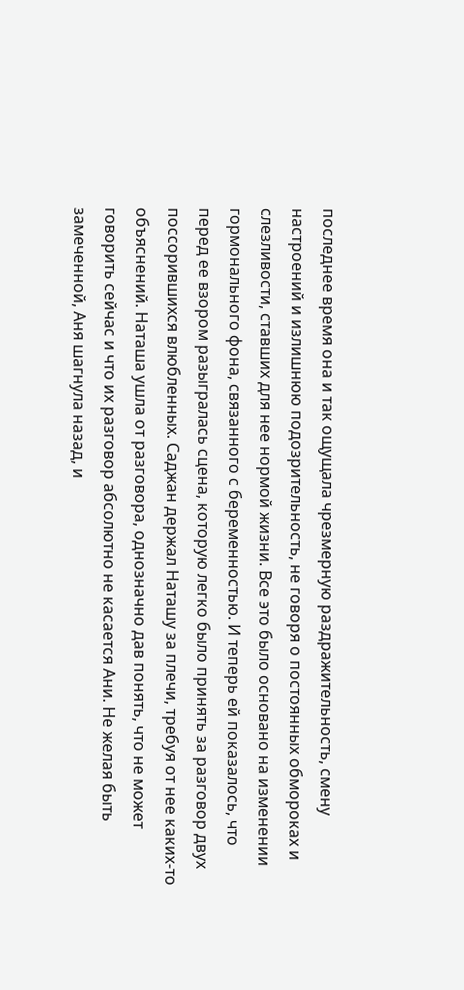последнее время она и так ощущала чрезмерную раздражительность, смену настроений и излишнюю подозрительность, не говоря о постоянных обмороках и слезливости, ставших для нее нормой жизни. Все это было основано на изменении гормонального фона, связанного с беременностью. И теперь ей показалось, что перед ее взором разыгралась сцена, которую легко было принять за разговор двух поссорившихся влюбленных. Саджан держал Наташу за плечи, требуя от нее каких-то объяснений. Наташа ушла от разговора, однозначно дав понять, что не может говорить сейчас и что их разговор абсолютно не касается Ани. Не желая быть замеченной, Аня шагнула назад, и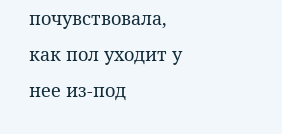почувствовала, как пол уходит у нее из-под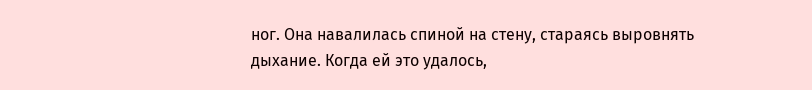ног. Она навалилась спиной на стену, стараясь выровнять дыхание. Когда ей это удалось,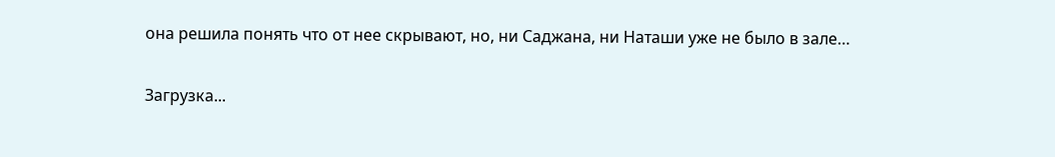она решила понять что от нее скрывают, но, ни Саджана, ни Наташи уже не было в зале…

Загрузка...